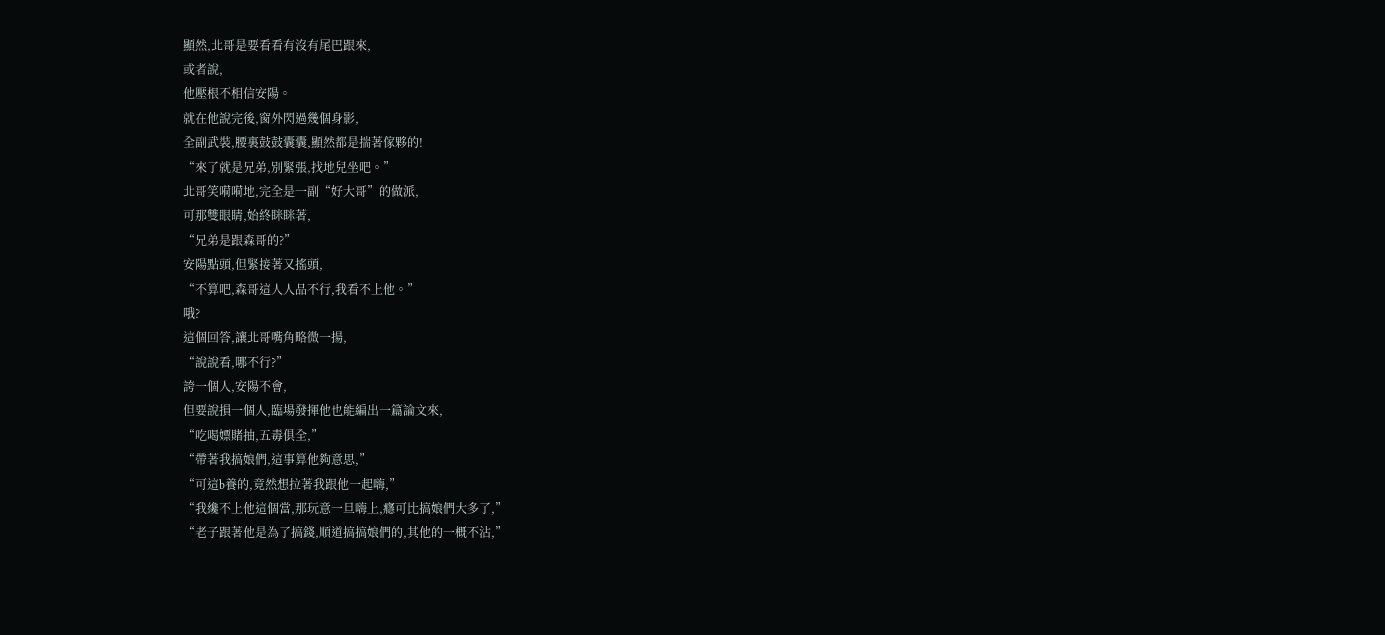顯然,北哥是要看看有沒有尾巴跟來,
或者說,
他壓根不相信安陽。
就在他說完後,窗外閃過幾個身影,
全副武裝,腰裏鼓鼓囊囊,顯然都是揣著傢夥的!
“來了就是兄弟,別緊張,找地兒坐吧。”
北哥笑嗬嗬地,完全是一副“好大哥”的做派,
可那雙眼睛,始終眯眯著,
“兄弟是跟森哥的?”
安陽點頭,但緊接著又搖頭,
“不算吧,森哥這人人品不行,我看不上他。”
哦?
這個回答,讓北哥嘴角略微一揚,
“說說看,哪不行?”
誇一個人,安陽不會,
但要說損一個人,臨場發揮他也能編出一篇論文來,
“吃喝嫖賭抽,五毒俱全,”
“帶著我搞娘們,這事算他夠意思,”
“可這b養的,竟然想拉著我跟他一起嗨,”
“我纔不上他這個當,那玩意一旦嗨上,癮可比搞娘們大多了,”
“老子跟著他是為了搞錢,順道搞搞娘們的,其他的一概不沾,”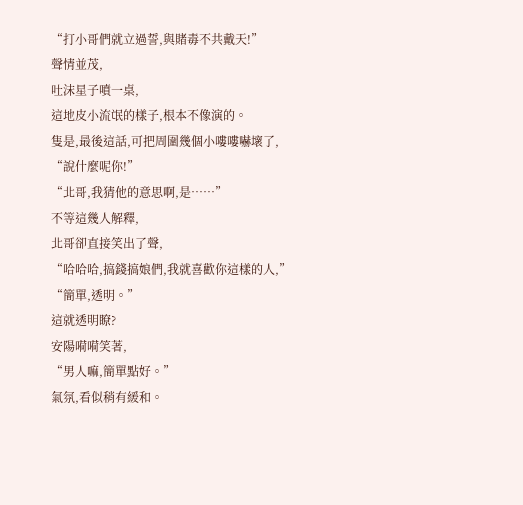“打小哥們就立過誓,與賭毒不共戴天!”
聲情並茂,
吐沫星子噴一桌,
這地皮小流氓的樣子,根本不像演的。
隻是,最後這話,可把周圍幾個小嘍嘍嚇壞了,
“說什麼呢你!”
“北哥,我猜他的意思啊,是……”
不等這幾人解釋,
北哥卻直接笑出了聲,
“哈哈哈,搞錢搞娘們,我就喜歡你這樣的人,”
“簡單,透明。”
這就透明瞭?
安陽嗬嗬笑著,
“男人嘛,簡單點好。”
氣氛,看似稍有緩和。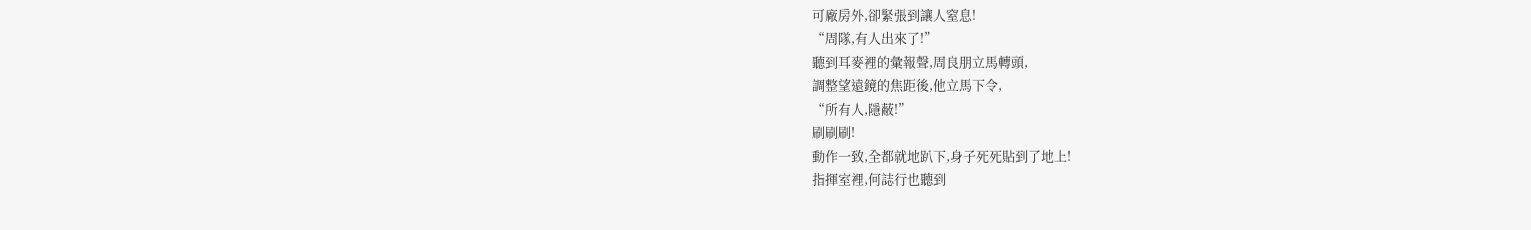可廠房外,卻緊張到讓人窒息!
“周隊,有人出來了!”
聽到耳麥裡的彙報聲,周良朋立馬轉頭,
調整望遠鏡的焦距後,他立馬下令,
“所有人,隱蔽!”
刷刷刷!
動作一致,全都就地趴下,身子死死貼到了地上!
指揮室裡,何誌行也聽到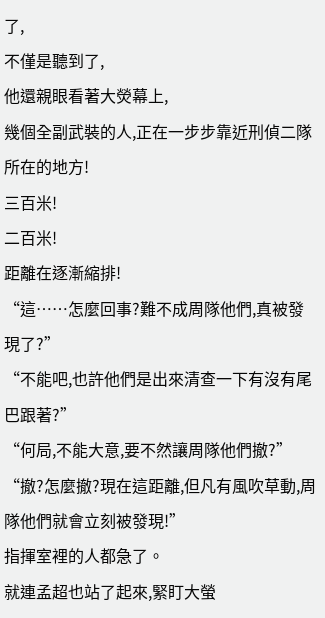了,
不僅是聽到了,
他還親眼看著大熒幕上,
幾個全副武裝的人,正在一步步靠近刑偵二隊所在的地方!
三百米!
二百米!
距離在逐漸縮排!
“這……怎麼回事?難不成周隊他們,真被發現了?”
“不能吧,也許他們是出來清查一下有沒有尾巴跟著?”
“何局,不能大意,要不然讓周隊他們撤?”
“撤?怎麼撤?現在這距離,但凡有風吹草動,周隊他們就會立刻被發現!”
指揮室裡的人都急了。
就連孟超也站了起來,緊盯大螢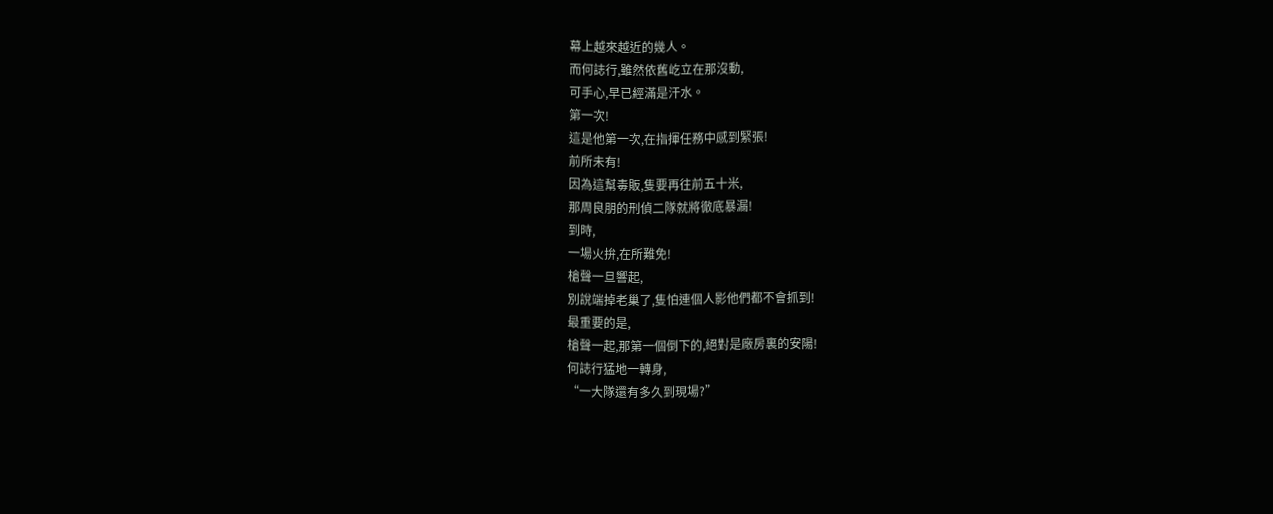幕上越來越近的幾人。
而何誌行,雖然依舊屹立在那沒動,
可手心,早已經滿是汗水。
第一次!
這是他第一次,在指揮任務中感到緊張!
前所未有!
因為這幫毒販,隻要再往前五十米,
那周良朋的刑偵二隊就將徹底暴漏!
到時,
一場火拚,在所難免!
槍聲一旦響起,
別說端掉老巢了,隻怕連個人影他們都不會抓到!
最重要的是,
槍聲一起,那第一個倒下的,絕對是廠房裏的安陽!
何誌行猛地一轉身,
“一大隊還有多久到現場?”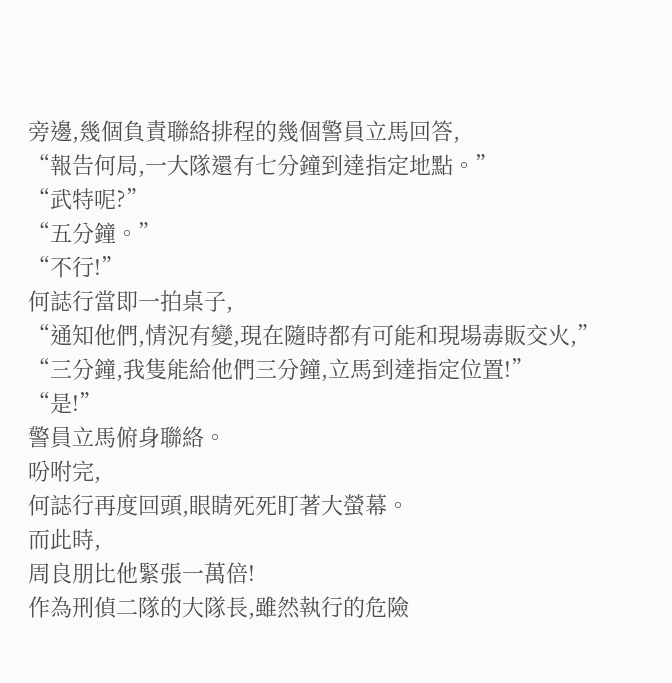旁邊,幾個負責聯絡排程的幾個警員立馬回答,
“報告何局,一大隊還有七分鐘到達指定地點。”
“武特呢?”
“五分鐘。”
“不行!”
何誌行當即一拍桌子,
“通知他們,情況有變,現在隨時都有可能和現場毒販交火,”
“三分鐘,我隻能給他們三分鐘,立馬到達指定位置!”
“是!”
警員立馬俯身聯絡。
吩咐完,
何誌行再度回頭,眼睛死死盯著大螢幕。
而此時,
周良朋比他緊張一萬倍!
作為刑偵二隊的大隊長,雖然執行的危險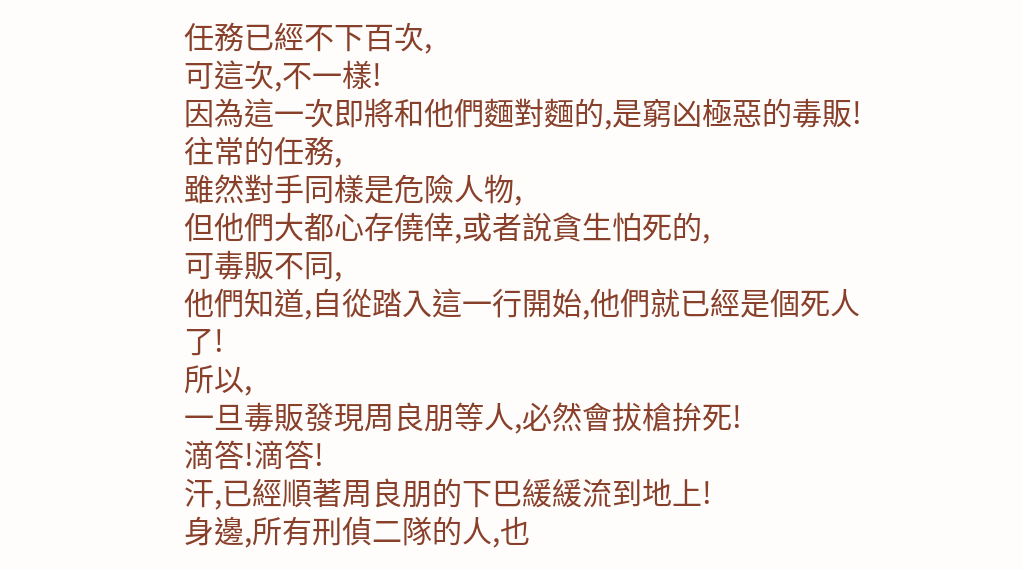任務已經不下百次,
可這次,不一樣!
因為這一次即將和他們麵對麵的,是窮凶極惡的毒販!
往常的任務,
雖然對手同樣是危險人物,
但他們大都心存僥倖,或者說貪生怕死的,
可毒販不同,
他們知道,自從踏入這一行開始,他們就已經是個死人了!
所以,
一旦毒販發現周良朋等人,必然會拔槍拚死!
滴答!滴答!
汗,已經順著周良朋的下巴緩緩流到地上!
身邊,所有刑偵二隊的人,也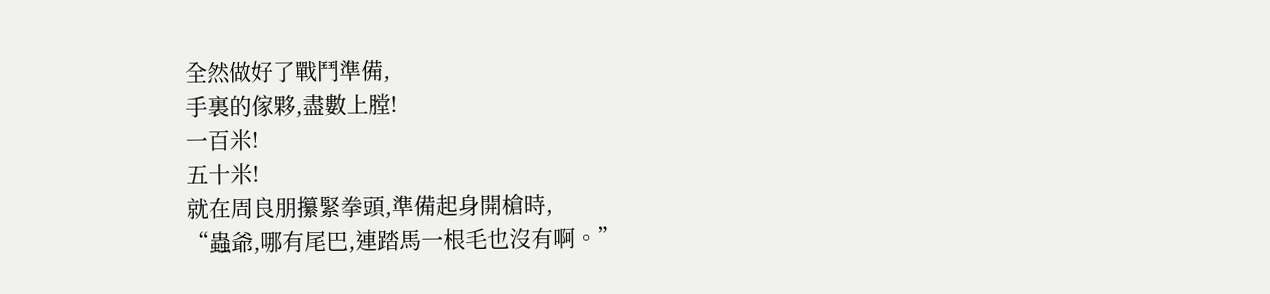全然做好了戰鬥準備,
手裏的傢夥,盡數上膛!
一百米!
五十米!
就在周良朋攥緊拳頭,準備起身開槍時,
“蟲爺,哪有尾巴,連踏馬一根毛也沒有啊。”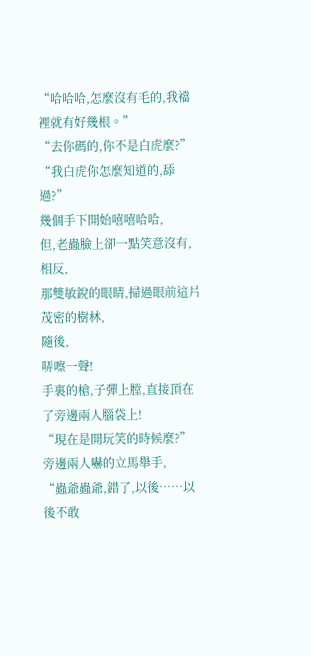“哈哈哈,怎麼沒有毛的,我襠裡就有好幾根。”
“去你碼的,你不是白虎麼?”
“我白虎你怎麼知道的,舔過?”
幾個手下開始嘻嘻哈哈,
但,老蟲臉上卻一點笑意沒有,
相反,
那雙敏銳的眼睛,掃過眼前這片茂密的樹林,
隨後,
哢嚓一聲!
手裏的槍,子彈上膛,直接頂在了旁邊兩人腦袋上!
“現在是開玩笑的時候麼?”
旁邊兩人嚇的立馬舉手,
“蟲爺蟲爺,錯了,以後……以後不敢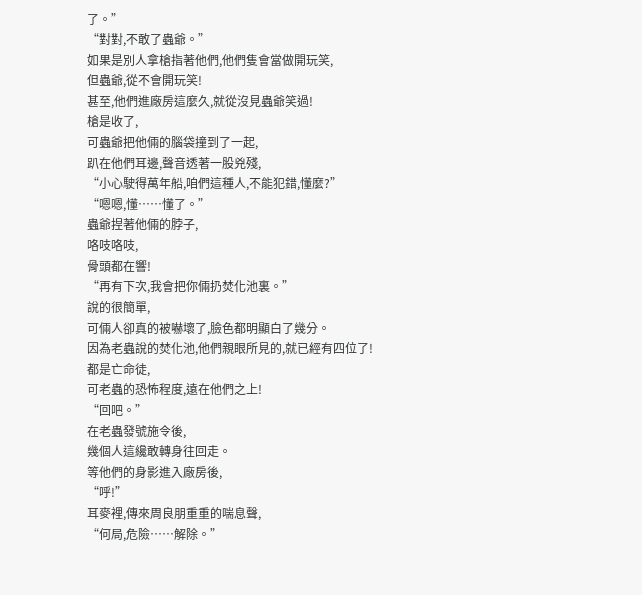了。”
“對對,不敢了蟲爺。”
如果是別人拿槍指著他們,他們隻會當做開玩笑,
但蟲爺,從不會開玩笑!
甚至,他們進廠房這麼久,就從沒見蟲爺笑過!
槍是收了,
可蟲爺把他倆的腦袋撞到了一起,
趴在他們耳邊,聲音透著一股兇殘,
“小心駛得萬年船,咱們這種人,不能犯錯,懂麼?”
“嗯嗯,懂……懂了。”
蟲爺捏著他倆的脖子,
咯吱咯吱,
骨頭都在響!
“再有下次,我會把你倆扔焚化池裏。”
說的很簡單,
可倆人卻真的被嚇壞了,臉色都明顯白了幾分。
因為老蟲說的焚化池,他們親眼所見的,就已經有四位了!
都是亡命徒,
可老蟲的恐怖程度,遠在他們之上!
“回吧。”
在老蟲發號施令後,
幾個人這纔敢轉身往回走。
等他們的身影進入廠房後,
“呼!”
耳麥裡,傳來周良朋重重的喘息聲,
“何局,危險……解除。”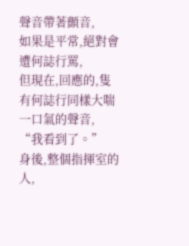聲音帶著顫音,
如果是平常,絕對會遭何誌行罵,
但現在,回應的,隻有何誌行同樣大喘一口氣的聲音,
“我看到了。”
身後,整個指揮室的人,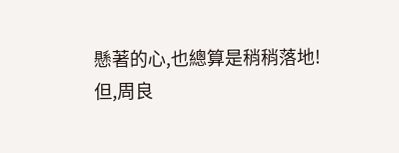懸著的心,也總算是稍稍落地!
但,周良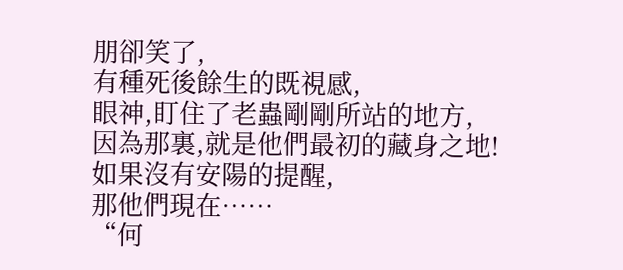朋卻笑了,
有種死後餘生的既視感,
眼神,盯住了老蟲剛剛所站的地方,
因為那裏,就是他們最初的藏身之地!
如果沒有安陽的提醒,
那他們現在……
“何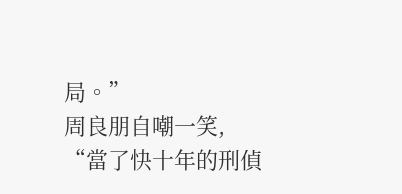局。”
周良朋自嘲一笑,
“當了快十年的刑偵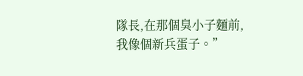隊長,在那個臭小子麵前,我像個新兵蛋子。”